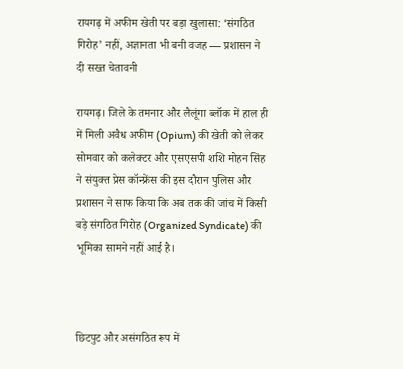रायगढ़ में अफीम खेती पर बड़ा खुलासा: ‘संगठित गिरोह’ नहीं, अज्ञानता भी बनी वजह — प्रशासन ने दी सख्त चेतावनी

रायगढ़। जिले के तमनार और लैलूंगा ब्लॉक में हाल ही में मिली अवैध अफीम (Opium) की खेती को लेकर सोमवार को कलेक्टर और एसएसपी शशि मोहन सिंह ने संयुक्त प्रेस कॉन्फ्रेंस की इस दौरान पुलिस और प्रशासन ने साफ किया कि अब तक की जांच में किसी बड़े संगठित गिरोह (Organized Syndicate) की भूमिका सामने नहीं आई है।



छिटपुट और असंगठित रूप में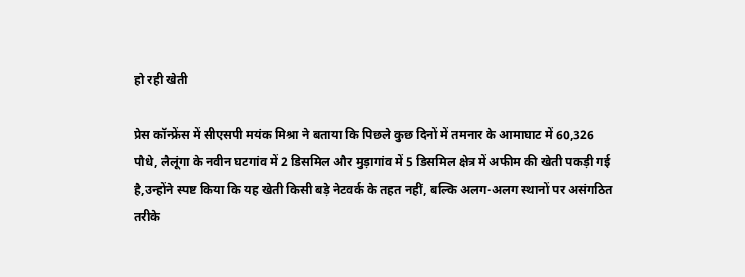हो रही खेती

प्रेस कॉन्फ्रेंस में सीएसपी मयंक मिश्रा ने बताया कि पिछले कुछ दिनों में तमनार के आमाघाट में 60,326 पौधे, लैलूंगा के नवीन घटगांव में 2 डिसमिल और मुड़ागांव में 5 डिसमिल क्षेत्र में अफीम की खेती पकड़ी गई है,उन्होंने स्पष्ट किया कि यह खेती किसी बड़े नेटवर्क के तहत नहीं, बल्कि अलग-अलग स्थानों पर असंगठित तरीके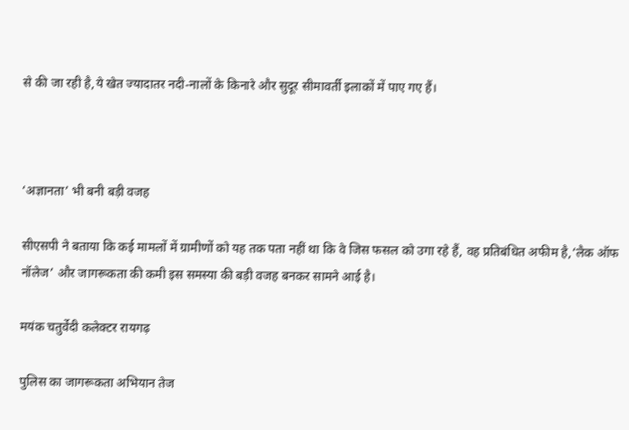से की जा रही है,ये खेत ज्यादातर नदी-नालों के किनारे और सुदूर सीमावर्ती इलाकों में पाए गए हैं।



‘अज्ञानता’ भी बनी बड़ी वजह

सीएसपी ने बताया कि कई मामलों में ग्रामीणों को यह तक पता नहीं था कि वे जिस फसल को उगा रहे हैं, वह प्रतिबंधित अफीम है,‘लैक ऑफ नॉलेज’ और जागरूकता की कमी इस समस्या की बड़ी वजह बनकर सामने आई है।

मयंक चतुर्वेदी कलेक्टर रायगढ़

पुलिस का जागरूकता अभियान तेज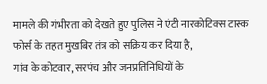मामले की गंभीरता को देखते हुए पुलिस ने एंटी नारकोटिक्स टास्क फोर्स के तहत मुखबिर तंत्र को सक्रिय कर दिया है,
गांव के कोटवार, सरपंच और जनप्रतिनिधियों के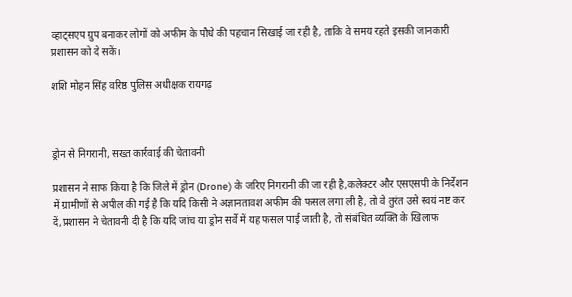व्हाट्सएप ग्रुप बनाकर लोगों को अफीम के पौधे की पहचान सिखाई जा रही है, ताकि वे समय रहते इसकी जानकारी प्रशासन को दे सकें।

शशि मोहन सिंह वरिष्ठ पुलिस अधीक्षक रायगढ़



ड्रोन से निगरानी, सख्त कार्रवाई की चेतावनी

प्रशासन ने साफ किया है कि जिले में ड्रोन (Drone) के जरिए निगरानी की जा रही है,कलेक्टर और एसएसपी के निर्देशन में ग्रामीणों से अपील की गई है कि यदि किसी ने अज्ञानतावश अफीम की फसल लगा ली है, तो वे तुरंत उसे स्वयं नष्ट कर दें,प्रशासन ने चेतावनी दी है कि यदि जांच या ड्रोन सर्वे में यह फसल पाई जाती है, तो संबंधित व्यक्ति के खिलाफ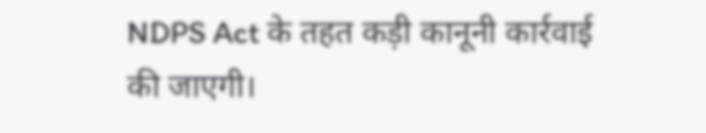NDPS Act के तहत कड़ी कानूनी कार्रवाई की जाएगी।